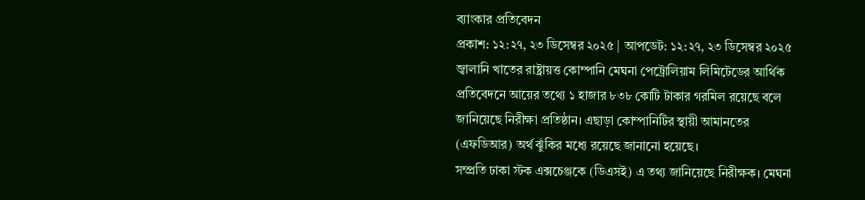ব্যাংকার প্রতিবেদন
প্রকাশ: ১২:২৭, ২৩ ডিসেম্বর ২০২৫ | আপডেট: ১২:২৭, ২৩ ডিসেম্বর ২০২৫
জ্বালানি খাতের রাষ্ট্রায়ত্ত কোম্পানি মেঘনা পেট্রোলিয়াম লিমিটেডের আর্থিক প্রতিবেদনে আয়ের তথ্যে ১ হাজার ৮৩৮ কোটি টাকার গরমিল রয়েছে বলে জানিয়েছে নিরীক্ষা প্রতিষ্ঠান। এছাড়া কোম্পানিটির স্থায়ী আমানতের (এফডিআর) অর্থ ঝুঁকির মধ্যে রয়েছে জানানো হয়েছে।
সম্প্রতি ঢাকা স্টক এক্সচেঞ্জকে (ডিএসই) এ তথ্য জানিয়েছে নিরীক্ষক। মেঘনা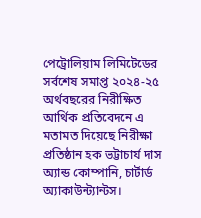পেট্রোলিয়াম লিমিটেডের সর্বশেষ সমাপ্ত ২০২৪-২৫ অর্থবছরের নিরীক্ষিত আর্থিক প্রতিবেদনে এ মতামত দিয়েছে নিরীক্ষা প্রতিষ্ঠান হক ভট্টাচার্য দাস অ্যান্ড কোম্পানি, চার্টার্ড অ্যাকাউন্ট্যান্টস।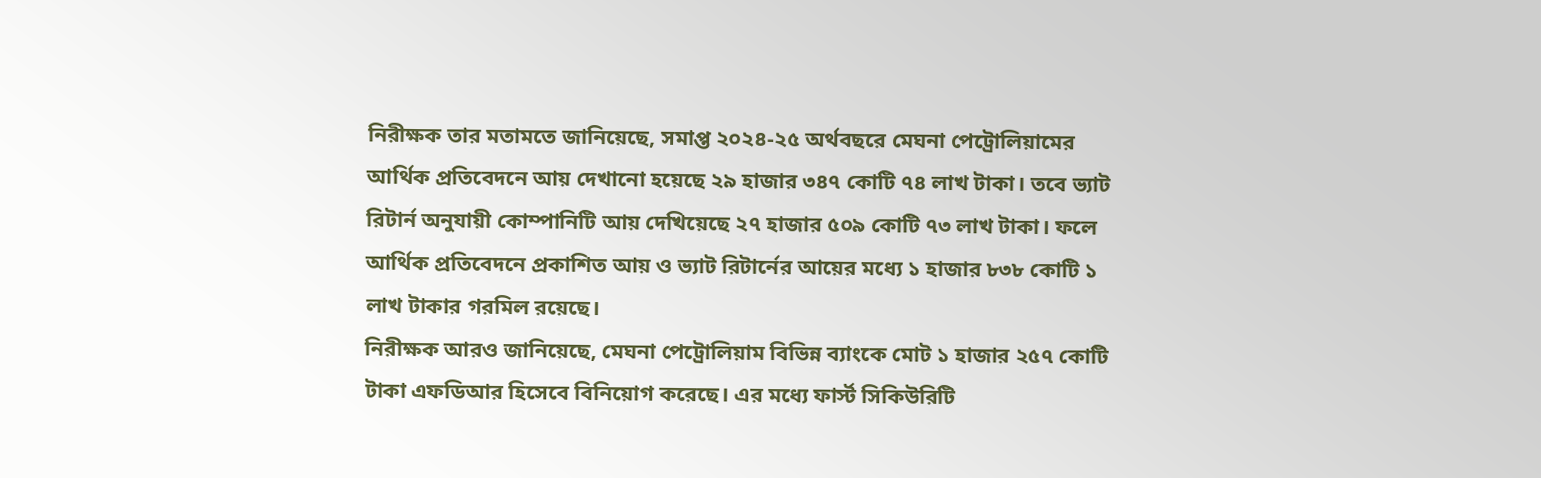নিরীক্ষক তার মতামতে জানিয়েছে, সমাপ্ত ২০২৪-২৫ অর্থবছরে মেঘনা পেট্রোলিয়ামের আর্থিক প্রতিবেদনে আয় দেখানো হয়েছে ২৯ হাজার ৩৪৭ কোটি ৭৪ লাখ টাকা। তবে ভ্যাট রিটার্ন অনুযায়ী কোম্পানিটি আয় দেখিয়েছে ২৭ হাজার ৫০৯ কোটি ৭৩ লাখ টাকা। ফলে আর্থিক প্রতিবেদনে প্রকাশিত আয় ও ভ্যাট রিটার্নের আয়ের মধ্যে ১ হাজার ৮৩৮ কোটি ১ লাখ টাকার গরমিল রয়েছে।
নিরীক্ষক আরও জানিয়েছে, মেঘনা পেট্রোলিয়াম বিভিন্ন ব্যাংকে মোট ১ হাজার ২৫৭ কোটি টাকা এফডিআর হিসেবে বিনিয়োগ করেছে। এর মধ্যে ফার্স্ট সিকিউরিটি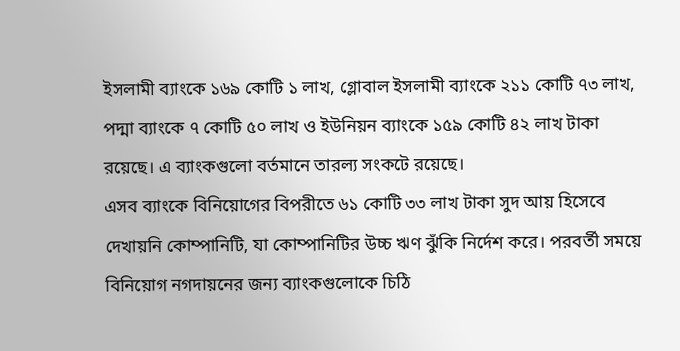ইসলামী ব্যাংকে ১৬৯ কোটি ১ লাখ, গ্লোবাল ইসলামী ব্যাংকে ২১১ কোটি ৭৩ লাখ, পদ্মা ব্যাংকে ৭ কোটি ৫০ লাখ ও ইউনিয়ন ব্যাংকে ১৫৯ কোটি ৪২ লাখ টাকা রয়েছে। এ ব্যাংকগুলো বর্তমানে তারল্য সংকটে রয়েছে।
এসব ব্যাংকে বিনিয়োগের বিপরীতে ৬১ কোটি ৩৩ লাখ টাকা সুদ আয় হিসেবে দেখায়নি কোম্পানিটি, যা কোম্পানিটির উচ্চ ঋণ ঝুঁকি নির্দেশ করে। পরবর্তী সময়ে বিনিয়োগ নগদায়নের জন্য ব্যাংকগুলোকে চিঠি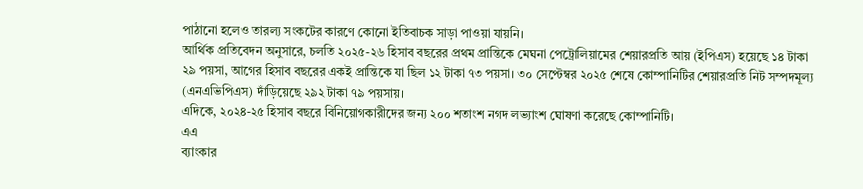পাঠানো হলেও তারল্য সংকটের কারণে কোনো ইতিবাচক সাড়া পাওয়া যায়নি।
আর্থিক প্রতিবেদন অনুসারে, চলতি ২০২৫-২৬ হিসাব বছরের প্রথম প্রান্তিকে মেঘনা পেট্রোলিয়ামের শেয়ারপ্রতি আয় (ইপিএস) হয়েছে ১৪ টাকা ২৯ পয়সা, আগের হিসাব বছরের একই প্রান্তিকে যা ছিল ১২ টাকা ৭৩ পয়সা। ৩০ সেপ্টেম্বর ২০২৫ শেষে কোম্পানিটির শেয়ারপ্রতি নিট সম্পদমূল্য (এনএভিপিএস) দাঁড়িয়েছে ২৯২ টাকা ৭৯ পয়সায়।
এদিকে, ২০২৪-২৫ হিসাব বছরে বিনিয়োগকারীদের জন্য ২০০ শতাংশ নগদ লভ্যাংশ ঘোষণা করেছে কোম্পানিটি।
এএ
ব্যাংকার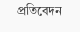প্রতিবেদন